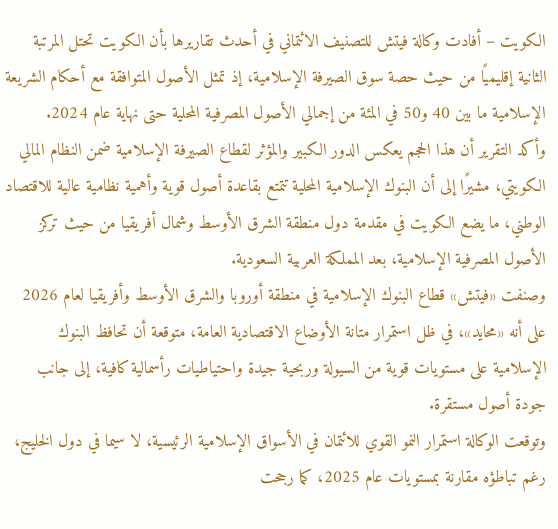الكويت – أفادت وكالة فيتش للتصنيف الائتماني في أحدث تقاريرها بأن الكويت تحتل المرتبة الثانية إقليميًا من حيث حصة سوق الصيرفة الإسلامية، إذ تمثل الأصول المتوافقة مع أحكام الشريعة الإسلامية ما بين 40 و50 في المئة من إجمالي الأصول المصرفية المحلية حتى نهاية عام 2024.
وأكد التقرير أن هذا الحجم يعكس الدور الكبير والمؤثر لقطاع الصيرفة الإسلامية ضمن النظام المالي الكويتي، مشيرًا إلى أن البنوك الإسلامية المحلية تتمتع بقاعدة أصول قوية وأهمية نظامية عالية للاقتصاد الوطني، ما يضع الكويت في مقدمة دول منطقة الشرق الأوسط وشمال أفريقيا من حيث تركز الأصول المصرفية الإسلامية، بعد المملكة العربية السعودية.
وصنفت «فيتش» قطاع البنوك الإسلامية في منطقة أوروبا والشرق الأوسط وأفريقيا لعام 2026 على أنه «محايد»، في ظل استمرار متانة الأوضاع الاقتصادية العامة، متوقعة أن تحافظ البنوك الإسلامية على مستويات قوية من السيولة وربحية جيدة واحتياطيات رأسمالية كافية، إلى جانب جودة أصول مستقرة.
وتوقعت الوكالة استمرار النمو القوي للائتمان في الأسواق الإسلامية الرئيسية، لا سيما في دول الخليج، رغم تباطؤه مقارنة بمستويات عام 2025، كما رجحت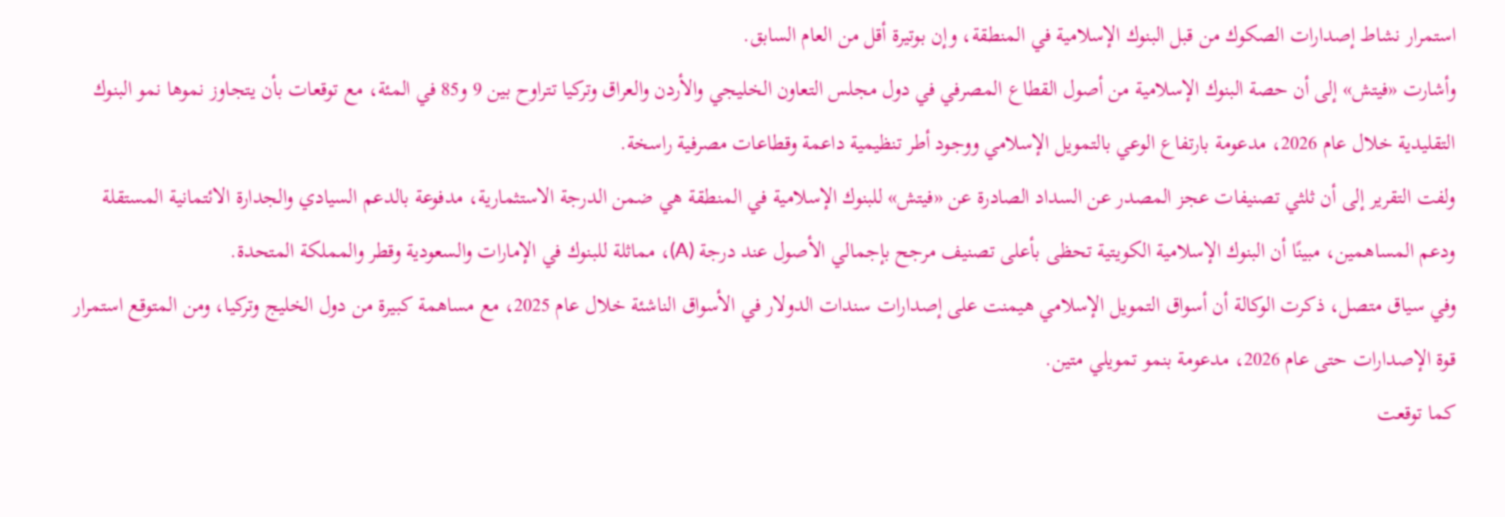استمرار نشاط إصدارات الصكوك من قبل البنوك الإسلامية في المنطقة، وإن بوتيرة أقل من العام السابق.
وأشارت «فيتش» إلى أن حصة البنوك الإسلامية من أصول القطاع المصرفي في دول مجلس التعاون الخليجي والأردن والعراق وتركيا تتراوح بين 9 و85 في المئة، مع توقعات بأن يتجاوز نموها نمو البنوك التقليدية خلال عام 2026، مدعومة بارتفاع الوعي بالتمويل الإسلامي ووجود أطر تنظيمية داعمة وقطاعات مصرفية راسخة.
ولفت التقرير إلى أن ثلثي تصنيفات عجز المصدر عن السداد الصادرة عن «فيتش» للبنوك الإسلامية في المنطقة هي ضمن الدرجة الاستثمارية، مدفوعة بالدعم السيادي والجدارة الائتمانية المستقلة ودعم المساهمين، مبينًا أن البنوك الإسلامية الكويتية تحظى بأعلى تصنيف مرجح بإجمالي الأصول عند درجة (A)، مماثلة للبنوك في الإمارات والسعودية وقطر والمملكة المتحدة.
وفي سياق متصل، ذكرت الوكالة أن أسواق التمويل الإسلامي هيمنت على إصدارات سندات الدولار في الأسواق الناشئة خلال عام 2025، مع مساهمة كبيرة من دول الخليج وتركيا، ومن المتوقع استمرار قوة الإصدارات حتى عام 2026، مدعومة بنمو تمويلي متين.
كما توقعت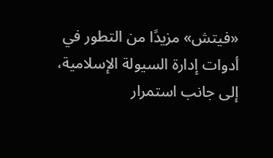«فيتش» مزيدًا من التطور في أدوات إدارة السيولة الإسلامية، إلى جانب استمرار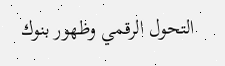التحول الرقمي وظهور بنوك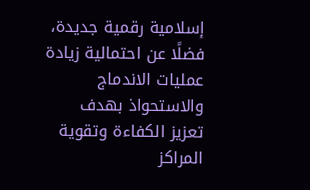إسلامية رقمية جديدة، فضلًا عن احتمالية زيادة عمليات الاندماج والاستحواذ بهدف تعزيز الكفاءة وتقوية المراكز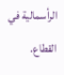الرأسمالية في القطاع.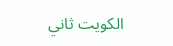الكويت ثاني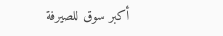أكبر سوق للصيرفة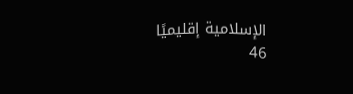الإسلامية إقليميًا
46